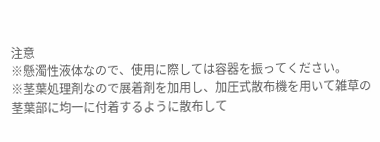注意
※懸濁性液体なので、使用に際しては容器を振ってください。
※茎葉処理剤なので展着剤を加用し、加圧式散布機を用いて雑草の茎葉部に均一に付着するように散布して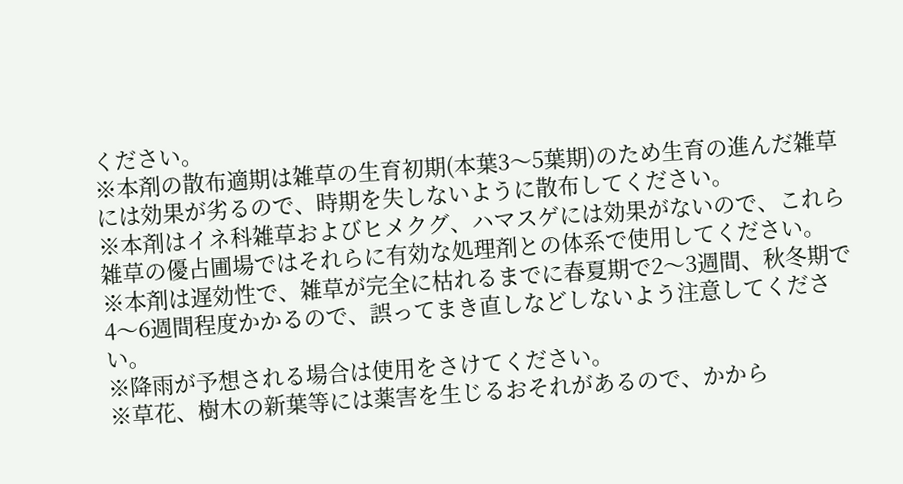ください。
※本剤の散布適期は雑草の生育初期(本葉3〜5葉期)のため生育の進んだ雑草には効果が劣るので、時期を失しないように散布してください。
※本剤はイネ科雑草およびヒメクグ、ハマスゲには効果がないので、これら雑草の優占圃場ではそれらに有効な処理剤との体系で使用してください。
※本剤は遅効性で、雑草が完全に枯れるまでに春夏期で2〜3週間、秋冬期で4〜6週間程度かかるので、誤ってまき直しなどしないよう注意してください。
※降雨が予想される場合は使用をさけてください。
※草花、樹木の新葉等には薬害を生じるおそれがあるので、かから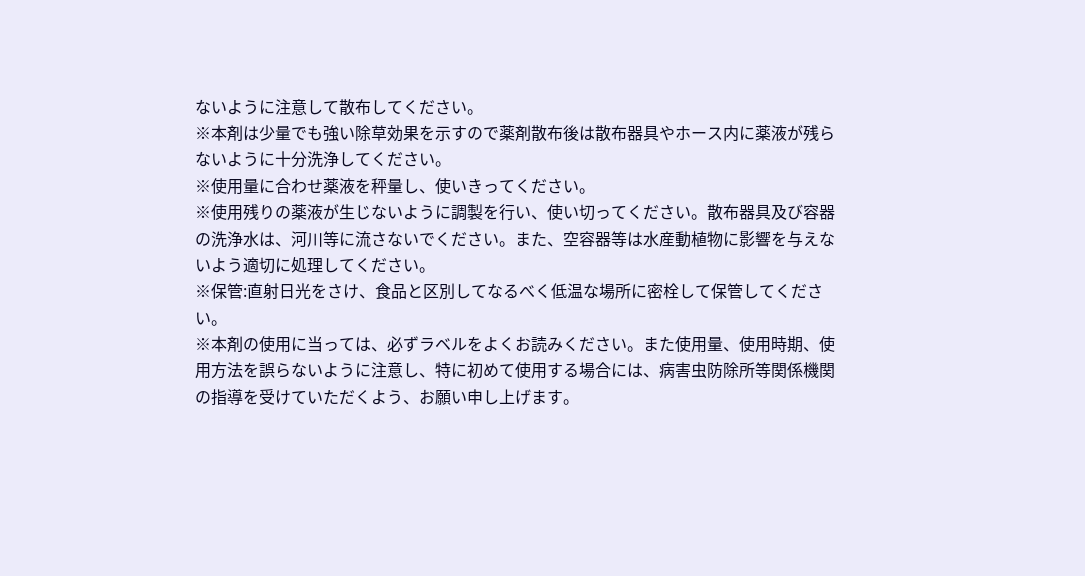ないように注意して散布してください。
※本剤は少量でも強い除草効果を示すので薬剤散布後は散布器具やホース内に薬液が残らないように十分洗浄してください。
※使用量に合わせ薬液を秤量し、使いきってください。
※使用残りの薬液が生じないように調製を行い、使い切ってください。散布器具及び容器の洗浄水は、河川等に流さないでください。また、空容器等は水産動植物に影響を与えないよう適切に処理してください。
※保管:直射日光をさけ、食品と区別してなるべく低温な場所に密栓して保管してください。
※本剤の使用に当っては、必ずラベルをよくお読みください。また使用量、使用時期、使用方法を誤らないように注意し、特に初めて使用する場合には、病害虫防除所等関係機関の指導を受けていただくよう、お願い申し上げます。